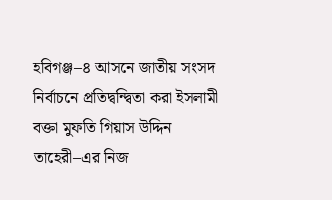হবিগঞ্জ–৪ আসনে জাতীয় সংসদ নির্বাচনে প্রতিদ্বন্দ্বিতা করা ইসলামী বক্তা মুফতি গিয়াস উদ্দিন তাহেরী–এর নিজ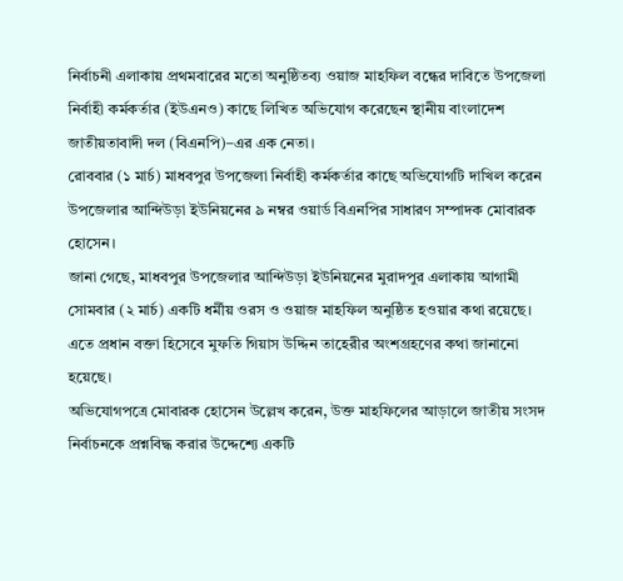নির্বাচনী এলাকায় প্রথমবারের মতো অনুষ্ঠিতব্য ওয়াজ মাহফিল বন্ধের দাবিতে উপজেলা নির্বাহী কর্মকর্তার (ইউএনও) কাছে লিখিত অভিযোগ করেছেন স্থানীয় বাংলাদেশ জাতীয়তাবাদী দল (বিএনপি)–এর এক নেতা।
রোববার (১ মার্চ) মাধবপুর উপজেলা নির্বাহী কর্মকর্তার কাছে অভিযোগটি দাখিল করেন উপজেলার আন্দিউড়া ইউনিয়নের ৯ নম্বর ওয়ার্ড বিএনপির সাধারণ সম্পাদক মোবারক হোসেন।
জানা গেছে, মাধবপুর উপজেলার আন্দিউড়া ইউনিয়নের মুরাদপুর এলাকায় আগামী সোমবার (২ মার্চ) একটি ধর্মীয় ওরস ও ওয়াজ মাহফিল অনুষ্ঠিত হওয়ার কথা রয়েছে। এতে প্রধান বক্তা হিসেবে মুফতি গিয়াস উদ্দিন তাহেরীর অংশগ্রহণের কথা জানানো হয়েছে।
অভিযোগপত্রে মোবারক হোসেন উল্লেখ করেন, উক্ত মাহফিলের আড়ালে জাতীয় সংসদ নির্বাচনকে প্রশ্নবিদ্ধ করার উদ্দেশ্যে একটি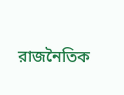রাজনৈতিক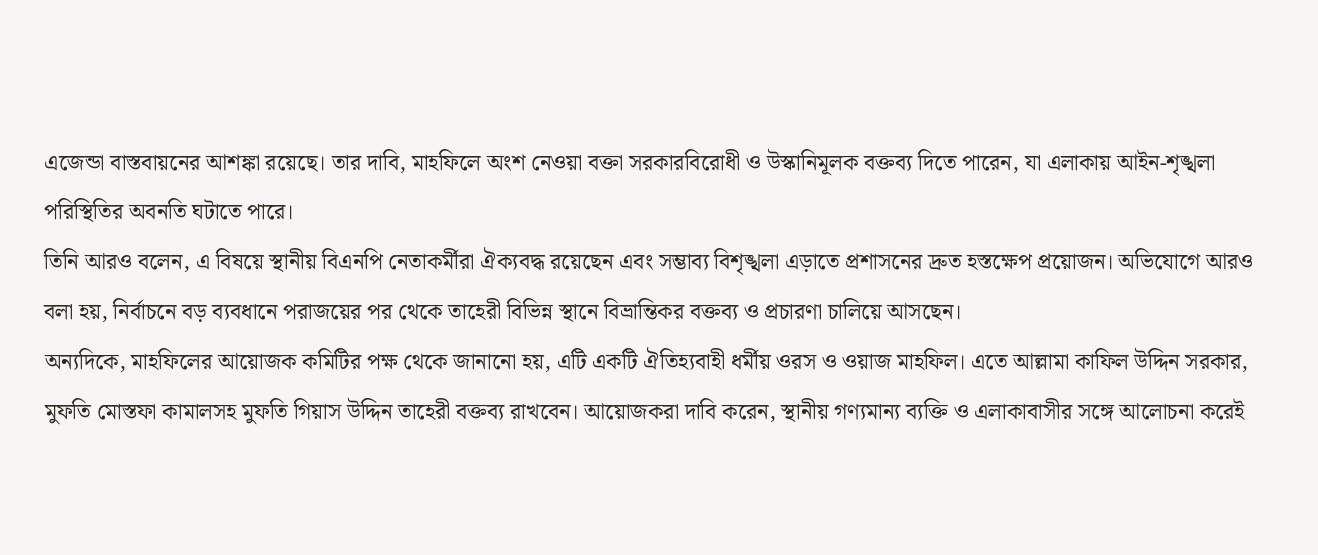এজেন্ডা বাস্তবায়নের আশঙ্কা রয়েছে। তার দাবি, মাহফিলে অংশ নেওয়া বক্তা সরকারবিরোধী ও উস্কানিমূলক বক্তব্য দিতে পারেন, যা এলাকায় আইন-শৃঙ্খলা পরিস্থিতির অবনতি ঘটাতে পারে।
তিনি আরও বলেন, এ বিষয়ে স্থানীয় বিএনপি নেতাকর্মীরা ঐক্যবদ্ধ রয়েছেন এবং সম্ভাব্য বিশৃঙ্খলা এড়াতে প্রশাসনের দ্রুত হস্তক্ষেপ প্রয়োজন। অভিযোগে আরও বলা হয়, নির্বাচনে বড় ব্যবধানে পরাজয়ের পর থেকে তাহেরী বিভিন্ন স্থানে বিভ্রান্তিকর বক্তব্য ও প্রচারণা চালিয়ে আসছেন।
অন্যদিকে, মাহফিলের আয়োজক কমিটির পক্ষ থেকে জানানো হয়, এটি একটি ঐতিহ্যবাহী ধর্মীয় ওরস ও ওয়াজ মাহফিল। এতে আল্লামা কাফিল উদ্দিন সরকার, মুফতি মোস্তফা কামালসহ মুফতি গিয়াস উদ্দিন তাহেরী বক্তব্য রাখবেন। আয়োজকরা দাবি করেন, স্থানীয় গণ্যমান্য ব্যক্তি ও এলাকাবাসীর সঙ্গে আলোচনা করেই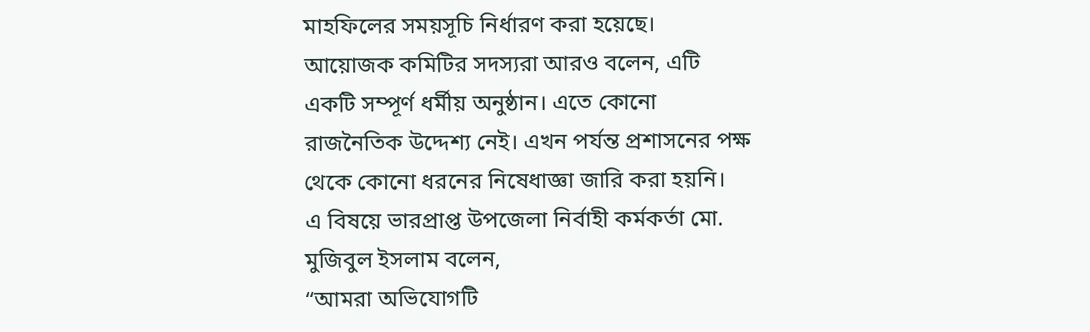মাহফিলের সময়সূচি নির্ধারণ করা হয়েছে।
আয়োজক কমিটির সদস্যরা আরও বলেন, এটি একটি সম্পূর্ণ ধর্মীয় অনুষ্ঠান। এতে কোনো রাজনৈতিক উদ্দেশ্য নেই। এখন পর্যন্ত প্রশাসনের পক্ষ থেকে কোনো ধরনের নিষেধাজ্ঞা জারি করা হয়নি।
এ বিষয়ে ভারপ্রাপ্ত উপজেলা নির্বাহী কর্মকর্তা মো. মুজিবুল ইসলাম বলেন,
“আমরা অভিযোগটি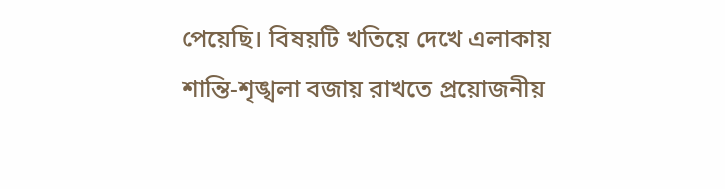পেয়েছি। বিষয়টি খতিয়ে দেখে এলাকায় শান্তি-শৃঙ্খলা বজায় রাখতে প্রয়োজনীয়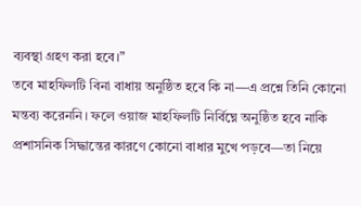ব্যবস্থা গ্রহণ করা হবে।”
তবে মাহফিলটি বিনা বাধায় অনুষ্ঠিত হবে কি না—এ প্রশ্নে তিনি কোনো মন্তব্য করেননি। ফলে ওয়াজ মাহফিলটি নির্বিঘ্নে অনুষ্ঠিত হবে নাকি প্রশাসনিক সিদ্ধান্তের কারণে কোনো বাধার মুখে পড়বে—তা নিয়ে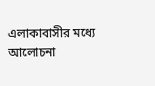এলাকাবাসীর মধ্যে আলোচনা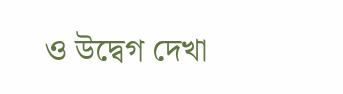ও উদ্বেগ দেখা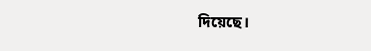দিয়েছে।